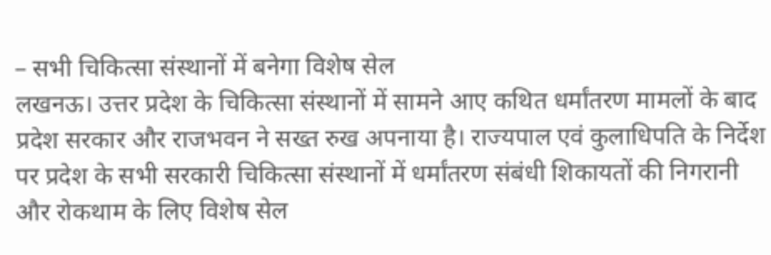– सभी चिकित्सा संस्थानों में बनेगा विशेष सेल
लखनऊ। उत्तर प्रदेश के चिकित्सा संस्थानों में सामने आए कथित धर्मांतरण मामलों के बाद प्रदेश सरकार और राजभवन ने सख्त रुख अपनाया है। राज्यपाल एवं कुलाधिपति के निर्देश पर प्रदेश के सभी सरकारी चिकित्सा संस्थानों में धर्मांतरण संबंधी शिकायतों की निगरानी और रोकथाम के लिए विशेष सेल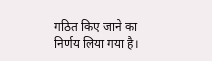गठित किए जाने का निर्णय लिया गया है।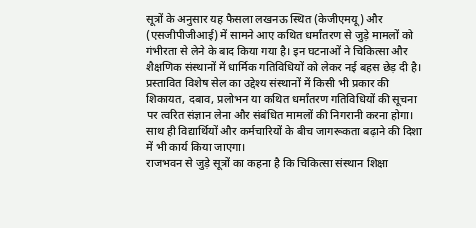सूत्रों के अनुसार यह फैसला लखनऊ स्थित (केजीएमयू) और (एसजीपीजीआई) में सामने आए कथित धर्मांतरण से जुड़े मामलों को गंभीरता से लेने के बाद किया गया है। इन घटनाओं ने चिकित्सा और शैक्षणिक संस्थानों में धार्मिक गतिविधियों को लेकर नई बहस छेड़ दी है।
प्रस्तावित विशेष सेल का उद्देश्य संस्थानों में किसी भी प्रकार की शिकायत, दबाव, प्रलोभन या कथित धर्मांतरण गतिविधियों की सूचना पर त्वरित संज्ञान लेना और संबंधित मामलों की निगरानी करना होगा। साथ ही विद्यार्थियों और कर्मचारियों के बीच जागरूकता बढ़ाने की दिशा में भी कार्य किया जाएगा।
राजभवन से जुड़े सूत्रों का कहना है कि चिकित्सा संस्थान शिक्षा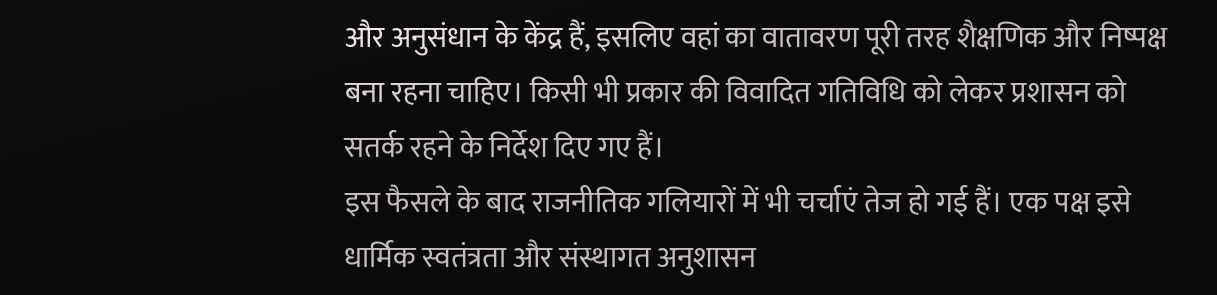और अनुसंधान के केंद्र हैं, इसलिए वहां का वातावरण पूरी तरह शैक्षणिक और निष्पक्ष बना रहना चाहिए। किसी भी प्रकार की विवादित गतिविधि को लेकर प्रशासन को सतर्क रहने के निर्देश दिए गए हैं।
इस फैसले के बाद राजनीतिक गलियारों में भी चर्चाएं तेज हो गई हैं। एक पक्ष इसे धार्मिक स्वतंत्रता और संस्थागत अनुशासन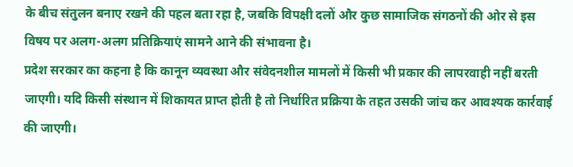के बीच संतुलन बनाए रखने की पहल बता रहा है, जबकि विपक्षी दलों और कुछ सामाजिक संगठनों की ओर से इस विषय पर अलग-अलग प्रतिक्रियाएं सामने आने की संभावना है।
प्रदेश सरकार का कहना है कि कानून व्यवस्था और संवेदनशील मामलों में किसी भी प्रकार की लापरवाही नहीं बरती जाएगी। यदि किसी संस्थान में शिकायत प्राप्त होती है तो निर्धारित प्रक्रिया के तहत उसकी जांच कर आवश्यक कार्रवाई की जाएगी।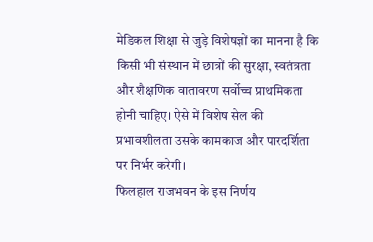मेडिकल शिक्षा से जुड़े विशेषज्ञों का मानना है कि किसी भी संस्थान में छात्रों की सुरक्षा, स्वतंत्रता और शैक्षणिक वातावरण सर्वोच्च प्राथमिकता होनी चाहिए। ऐसे में विशेष सेल की प्रभावशीलता उसके कामकाज और पारदर्शिता पर निर्भर करेगी।
फिलहाल राजभवन के इस निर्णय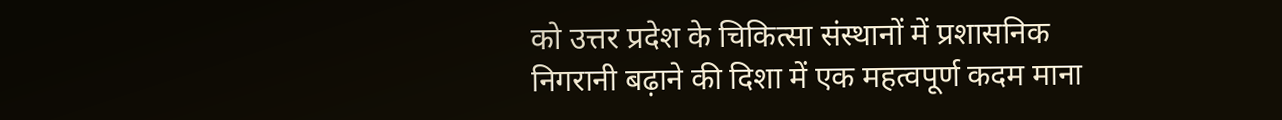को उत्तर प्रदेश के चिकित्सा संस्थानों में प्रशासनिक निगरानी बढ़ाने की दिशा में एक महत्वपूर्ण कदम माना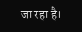जा रहा है।